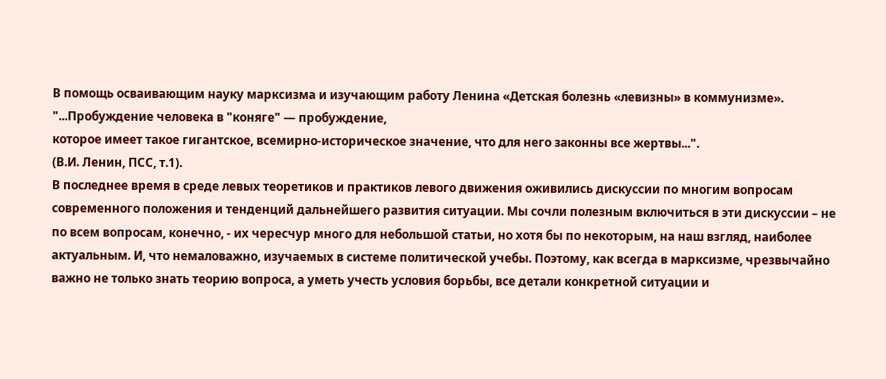В помощь осваивающим науку марксизма и изучающим работу Ленина «Детская болезнь «левизны» в коммунизме».
"...Пробуждение человека в "коняге" — пробуждение,
которое имеет такое гигантское, всемирно-историческое значение, что для него законны все жертвы...".
(В.И. Ленин, ПСС, т.1).
В последнее время в среде левых теоретиков и практиков левого движения оживились дискуссии по многим вопросам современного положения и тенденций дальнейшего развития ситуации. Мы сочли полезным включиться в эти дискуссии – не по всем вопросам, конечно, - их чересчур много для небольшой статьи, но хотя бы по некоторым, на наш взгляд, наиболее актуальным. И, что немаловажно, изучаемых в системе политической учебы. Поэтому, как всегда в марксизме, чрезвычайно важно не только знать теорию вопроса, а уметь учесть условия борьбы, все детали конкретной ситуации и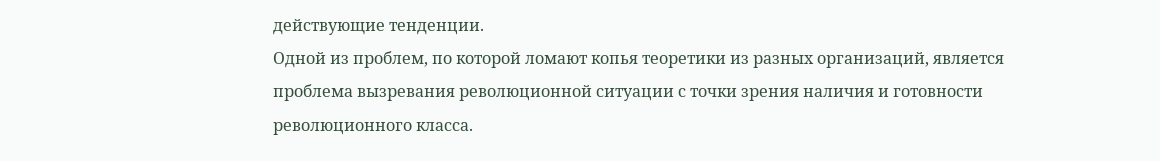действующие тенденции.
Одной из проблем, по которой ломают копья теоретики из разных организаций, является проблема вызревания революционной ситуации с точки зрения наличия и готовности революционного класса.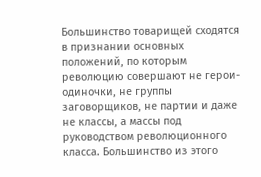Большинство товарищей сходятся в признании основных положений, по которым революцию совершают не герои-одиночки, не группы заговорщиков, не партии и даже не классы, а массы под руководством революционного класса. Большинство из этого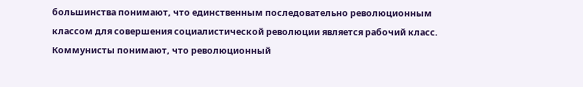большинства понимают, что единственным последовательно революционным классом для совершения социалистической революции является рабочий класс. Коммунисты понимают, что революционный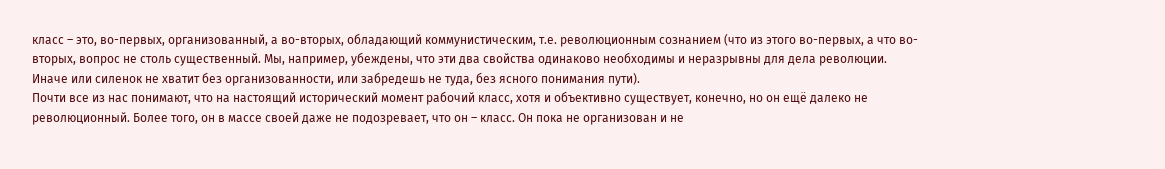класс – это, во-первых, организованный, а во-вторых, обладающий коммунистическим, т.е. революционным сознанием (что из этого во-первых, а что во-вторых, вопрос не столь существенный. Мы, например, убеждены, что эти два свойства одинаково необходимы и неразрывны для дела революции. Иначе или силенок не хватит без организованности, или забредешь не туда, без ясного понимания пути).
Почти все из нас понимают, что на настоящий исторический момент рабочий класс, хотя и объективно существует, конечно, но он ещё далеко не революционный. Более того, он в массе своей даже не подозревает, что он – класс. Он пока не организован и не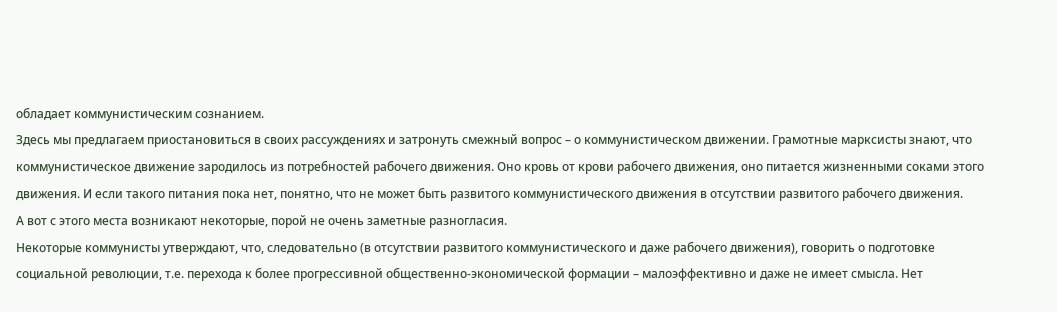обладает коммунистическим сознанием.
Здесь мы предлагаем приостановиться в своих рассуждениях и затронуть смежный вопрос – о коммунистическом движении. Грамотные марксисты знают, что коммунистическое движение зародилось из потребностей рабочего движения. Оно кровь от крови рабочего движения, оно питается жизненными соками этого движения. И если такого питания пока нет, понятно, что не может быть развитого коммунистического движения в отсутствии развитого рабочего движения.
А вот с этого места возникают некоторые, порой не очень заметные разногласия.
Некоторые коммунисты утверждают, что, следовательно (в отсутствии развитого коммунистического и даже рабочего движения), говорить о подготовке социальной революции, т.е. перехода к более прогрессивной общественно-экономической формации – малоэффективно и даже не имеет смысла. Нет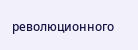революционного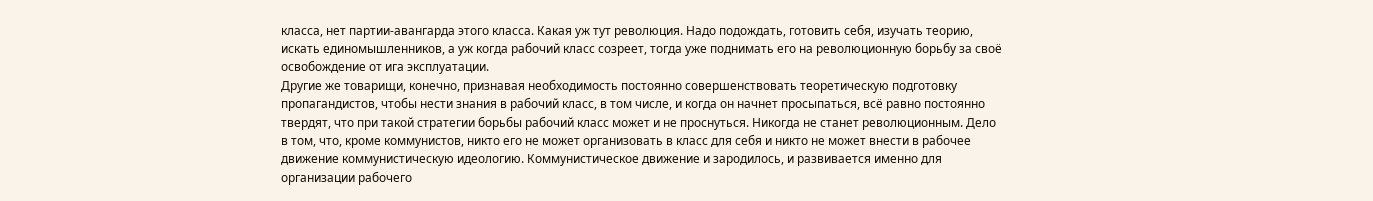класса, нет партии-авангарда этого класса. Какая уж тут революция. Надо подождать, готовить себя, изучать теорию, искать единомышленников, а уж когда рабочий класс созреет, тогда уже поднимать его на революционную борьбу за своё освобождение от ига эксплуатации.
Другие же товарищи, конечно, признавая необходимость постоянно совершенствовать теоретическую подготовку пропагандистов, чтобы нести знания в рабочий класс, в том числе, и когда он начнет просыпаться, всё равно постоянно твердят, что при такой стратегии борьбы рабочий класс может и не проснуться. Никогда не станет революционным. Дело в том, что, кроме коммунистов, никто его не может организовать в класс для себя и никто не может внести в рабочее движение коммунистическую идеологию. Коммунистическое движение и зародилось, и развивается именно для организации рабочего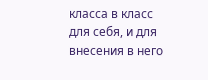класса в класс для себя, и для внесения в него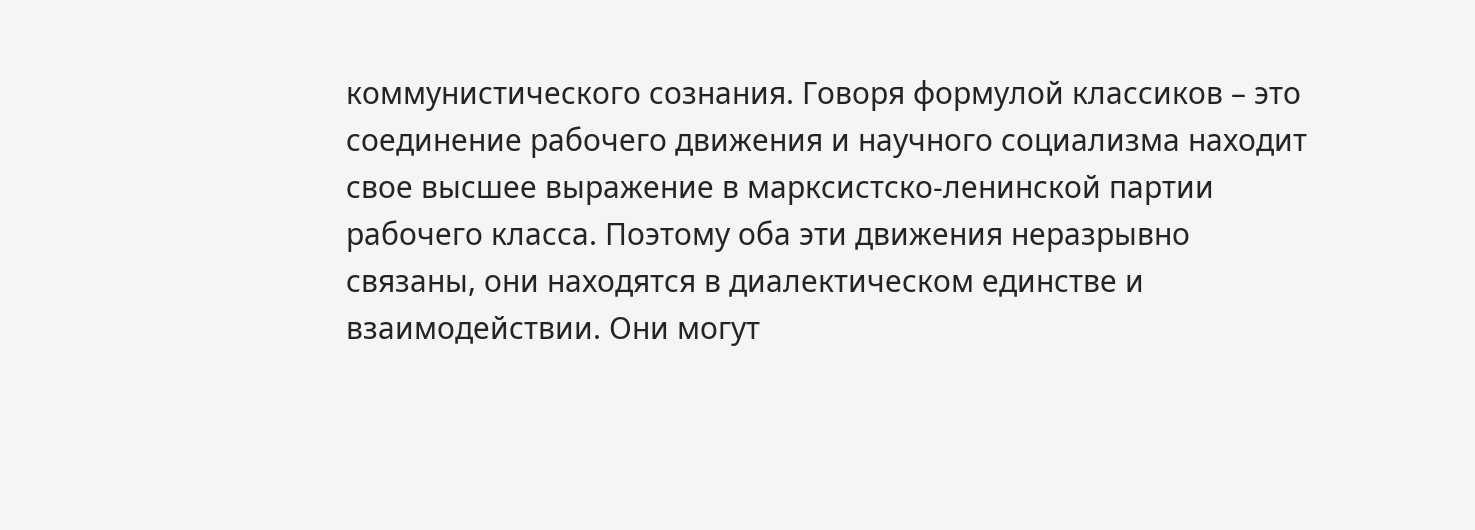коммунистического сознания. Говоря формулой классиков – это соединение рабочего движения и научного социализма находит свое высшее выражение в марксистско-ленинской партии рабочего класса. Поэтому оба эти движения неразрывно связаны, они находятся в диалектическом единстве и взаимодействии. Они могут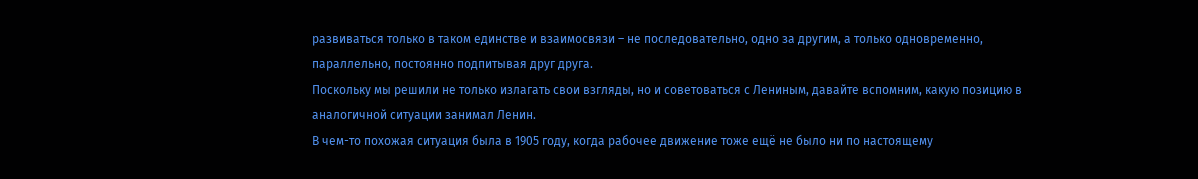развиваться только в таком единстве и взаимосвязи – не последовательно, одно за другим, а только одновременно, параллельно, постоянно подпитывая друг друга.
Поскольку мы решили не только излагать свои взгляды, но и советоваться с Лениным, давайте вспомним, какую позицию в аналогичной ситуации занимал Ленин.
В чем-то похожая ситуация была в 1905 году, когда рабочее движение тоже ещё не было ни по настоящему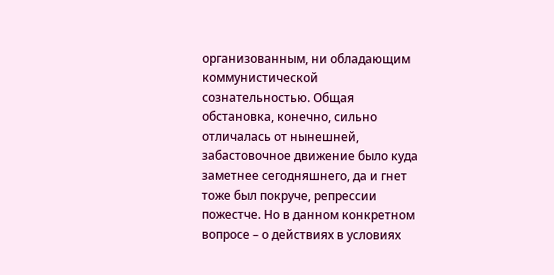организованным, ни обладающим коммунистической сознательностью. Общая обстановка, конечно, сильно отличалась от нынешней, забастовочное движение было куда заметнее сегодняшнего, да и гнет тоже был покруче, репрессии пожестче. Но в данном конкретном вопросе – о действиях в условиях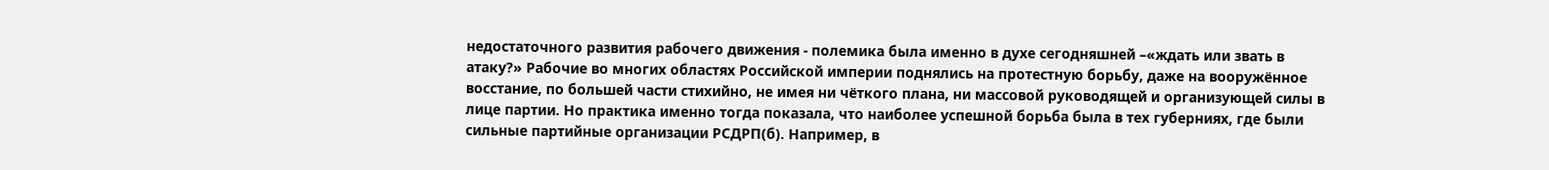недостаточного развития рабочего движения - полемика была именно в духе сегодняшней –«ждать или звать в атаку?» Рабочие во многих областях Российской империи поднялись на протестную борьбу, даже на вооружённое восстание, по большей части стихийно, не имея ни чёткого плана, ни массовой руководящей и организующей силы в лице партии. Но практика именно тогда показала, что наиболее успешной борьба была в тех губерниях, где были сильные партийные организации РСДРП(б). Например, в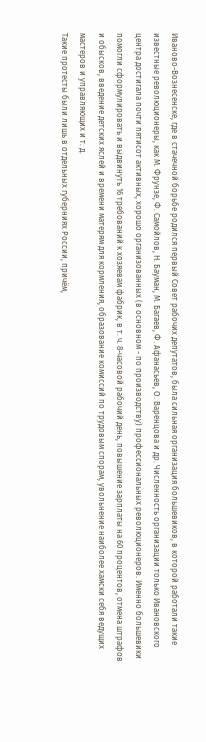Иваново-Вознесенске, где в стачечной борьбе родился первый Совет рабочих депутатов, была сильная организация большевиков, в которой работали такие известные революционеры, как М. Фрунзе, Ф. Самойлов, Н. Бауман, М. Багаев, Ф. Афанасьев, О. Варенцова и др. Численность организации только Ивановского центра достигала почти пятисот активных, хорошо организованных (в основном - по производству) профессиональных революционеров. Именно большевики помогли сформулировать и выдвинуть 16 требований к хозяевам фабрик, в т. ч. 8-часовой рабочий день, повышение зарплаты на 60 процентов, отмена штрафов и обысков, введение детских яслей и времени матерям для кормления, образование комиссий по трудовым спорам, увольнение наиболее хамски себя ведущих мастеров и управляющих и т. д.
Такие протесты были лишь в отдельных губерниях России, причём,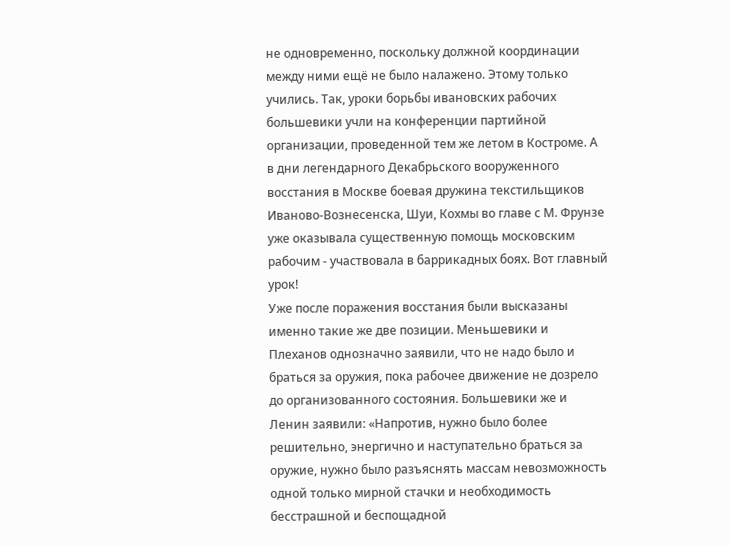не одновременно, поскольку должной координации между ними ещё не было налажено. Этому только учились. Так, уроки борьбы ивановских рабочих большевики учли на конференции партийной организации, проведенной тем же летом в Костроме. А в дни легендарного Декабрьского вооруженного восстания в Москве боевая дружина текстильщиков Иваново-Вознесенска, Шуи, Кохмы во главе с М. Фрунзе уже оказывала существенную помощь московским рабочим - участвовала в баррикадных боях. Вот главный урок!
Уже после поражения восстания были высказаны именно такие же две позиции. Меньшевики и Плеханов однозначно заявили, что не надо было и браться за оружия, пока рабочее движение не дозрело до организованного состояния. Большевики же и Ленин заявили: «Напротив, нужно было более решительно, энергично и наступательно браться за оружие, нужно было разъяснять массам невозможность одной только мирной стачки и необходимость бесстрашной и беспощадной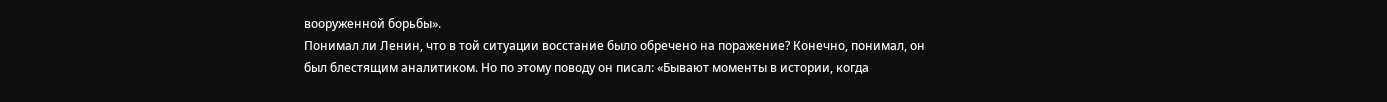вооруженной борьбы».
Понимал ли Ленин, что в той ситуации восстание было обречено на поражение? Конечно, понимал, он был блестящим аналитиком. Но по этому поводу он писал: «Бывают моменты в истории, когда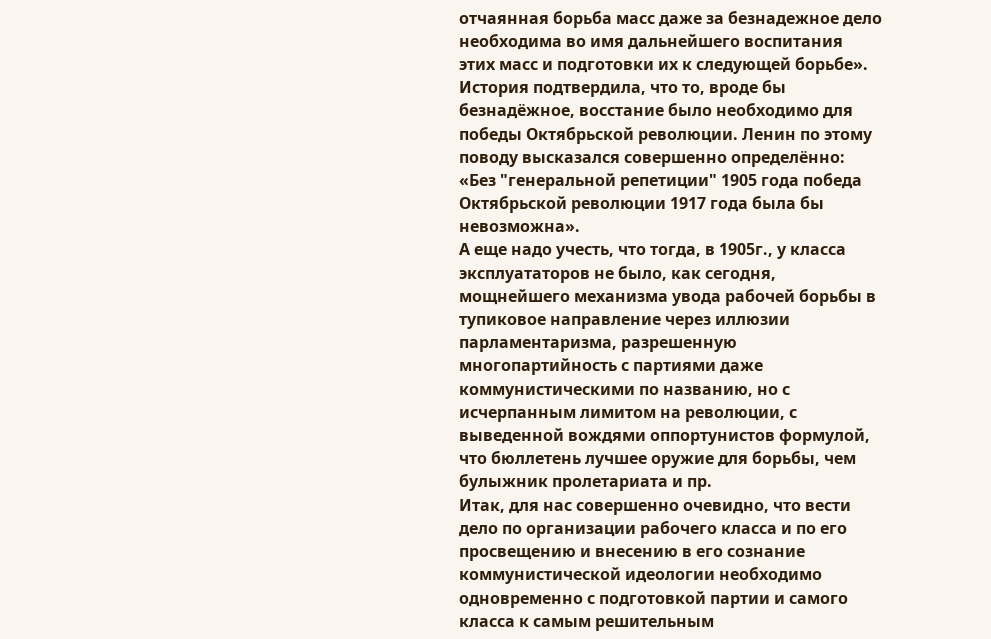отчаянная борьба масс даже за безнадежное дело необходима во имя дальнейшего воспитания этих масс и подготовки их к следующей борьбе».
История подтвердила, что то, вроде бы безнадёжное, восстание было необходимо для победы Октябрьской революции. Ленин по этому поводу высказался совершенно определённо: «Без "генеральной репетиции" 1905 года победа Октябрьской революции 1917 года была бы невозможна».
А еще надо учесть, что тогда, в 1905г., у класса эксплуататоров не было, как сегодня, мощнейшего механизма увода рабочей борьбы в тупиковое направление через иллюзии парламентаризма, разрешенную многопартийность с партиями даже коммунистическими по названию, но с исчерпанным лимитом на революции, с выведенной вождями оппортунистов формулой, что бюллетень лучшее оружие для борьбы, чем булыжник пролетариата и пр.
Итак, для нас совершенно очевидно, что вести дело по организации рабочего класса и по его просвещению и внесению в его сознание коммунистической идеологии необходимо одновременно с подготовкой партии и самого класса к самым решительным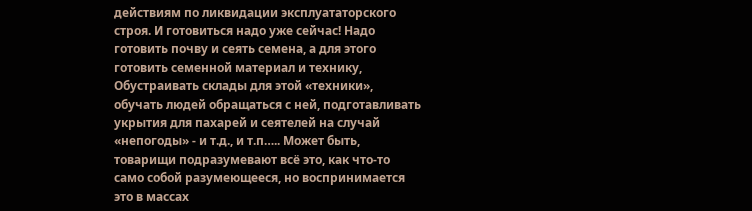действиям по ликвидации эксплуататорского строя. И готовиться надо уже сейчас! Надо готовить почву и сеять семена, а для этого готовить семенной материал и технику, Обустраивать склады для этой «техники», обучать людей обращаться с ней, подготавливать укрытия для пахарей и сеятелей на случай «непогоды» - и т.д., и т.п….. Может быть, товарищи подразумевают всё это, как что-то само собой разумеющееся, но воспринимается это в массах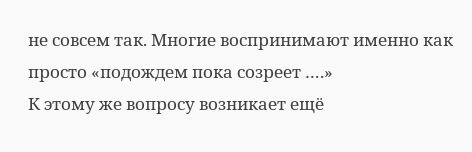не совсем так. Многие воспринимают именно как просто «подождем пока созреет ….»
К этому же вопросу возникает ещё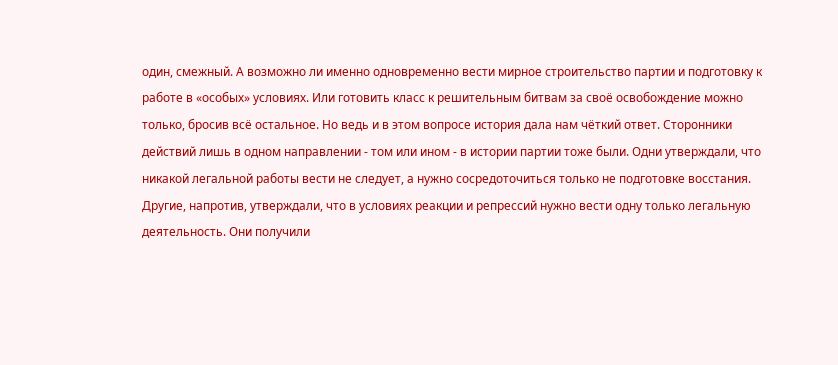один, смежный. А возможно ли именно одновременно вести мирное строительство партии и подготовку к работе в «особых» условиях. Или готовить класс к решительным битвам за своё освобождение можно только, бросив всё остальное. Но ведь и в этом вопросе история дала нам чёткий ответ. Сторонники действий лишь в одном направлении - том или ином - в истории партии тоже были. Одни утверждали, что никакой легальной работы вести не следует, а нужно сосредоточиться только не подготовке восстания. Другие, напротив, утверждали, что в условиях реакции и репрессий нужно вести одну только легальную деятельность. Они получили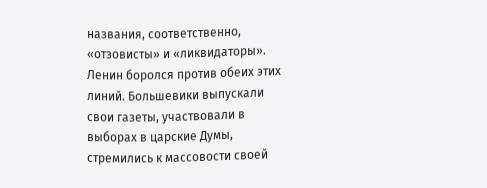названия, соответственно, «отзовисты» и «ликвидаторы». Ленин боролся против обеих этих линий. Большевики выпускали свои газеты, участвовали в выборах в царские Думы, стремились к массовости своей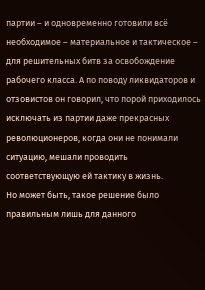партии – и одновременно готовили всё необходимое – материальное и тактическое – для решительных битв за освобождение рабочего класса. А по поводу ликвидаторов и отзовистов он говорил, что порой приходилось исключать из партии даже прекрасных революционеров, когда они не понимали ситуацию, мешали проводить соответствующую ей тактику в жизнь.
Но может быть, такое решение было правильным лишь для данного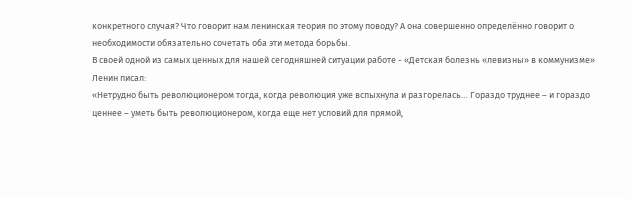конкретного случая? Что говорит нам ленинская теория по этому поводу? А она совершенно определённо говорит о необходимости обязательно сочетать оба эти метода борьбы.
В своей одной из самых ценных для нашей сегодняшней ситуации работе - «Детская болезнь «левизны» в коммунизме» Ленин писал:
«Нетрудно быть революционером тогда, когда революция уже вспыхнула и разгорелась… Гораздо труднее – и гораздо ценнее – уметь быть революционером, когда еще нет условий для прямой,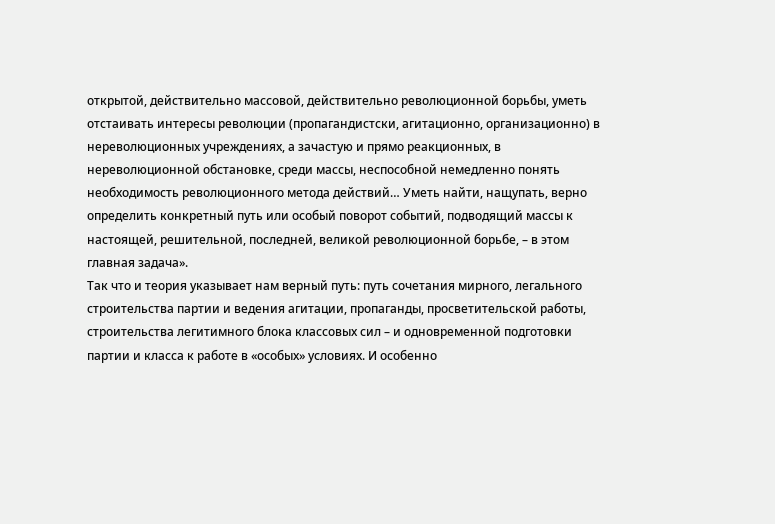открытой, действительно массовой, действительно революционной борьбы, уметь отстаивать интересы революции (пропагандистски, агитационно, организационно) в нереволюционных учреждениях, а зачастую и прямо реакционных, в нереволюционной обстановке, среди массы, неспособной немедленно понять необходимость революционного метода действий… Уметь найти, нащупать, верно определить конкретный путь или особый поворот событий, подводящий массы к настоящей, решительной, последней, великой революционной борьбе, – в этом главная задача».
Так что и теория указывает нам верный путь: путь сочетания мирного, легального строительства партии и ведения агитации, пропаганды, просветительской работы, строительства легитимного блока классовых сил – и одновременной подготовки партии и класса к работе в «особых» условиях. И особенно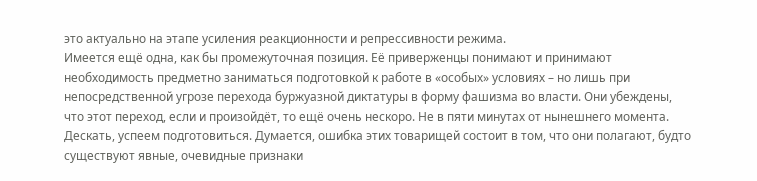это актуально на этапе усиления реакционности и репрессивности режима.
Имеется ещё одна, как бы промежуточная позиция. Её приверженцы понимают и принимают необходимость предметно заниматься подготовкой к работе в «особых» условиях – но лишь при непосредственной угрозе перехода буржуазной диктатуры в форму фашизма во власти. Они убеждены, что этот переход, если и произойдёт, то ещё очень нескоро. Не в пяти минутах от нынешнего момента. Дескать, успеем подготовиться. Думается, ошибка этих товарищей состоит в том, что они полагают, будто существуют явные, очевидные признаки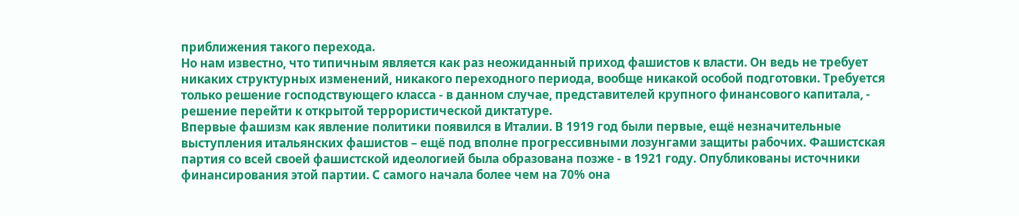приближения такого перехода.
Но нам известно, что типичным является как раз неожиданный приход фашистов к власти. Он ведь не требует никаких структурных изменений, никакого переходного периода, вообще никакой особой подготовки. Требуется только решение господствующего класса - в данном случае, представителей крупного финансового капитала, - решение перейти к открытой террористической диктатуре.
Впервые фашизм как явление политики появился в Италии. В 1919 год были первые, ещё незначительные выступления итальянских фашистов – ещё под вполне прогрессивными лозунгами защиты рабочих. Фашистская партия со всей своей фашистской идеологией была образована позже - в 1921 году. Опубликованы источники финансирования этой партии. С самого начала более чем на 70% она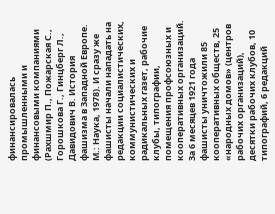финансировалась промышленными и финансовыми компаниями (Рахшмир П., Пожарская С., Горошкова Г., Гинцберг Л., Давидович В. История фашизма в Западной Европе. М.: Наука, 1978). И сразу же фашисты начали нападать на редакции социалистических, коммунистических и радикальных газет, рабочие клубы, типографии, помещения профсоюзных и кооперативных организаций. За 6 месяцев 1921 года фашисты уничтожили 85 кооперативных обществ, 25 «народных домов» (центров рабочих организаций), десятки рабочих клубов, 10 типографий, 6 редакций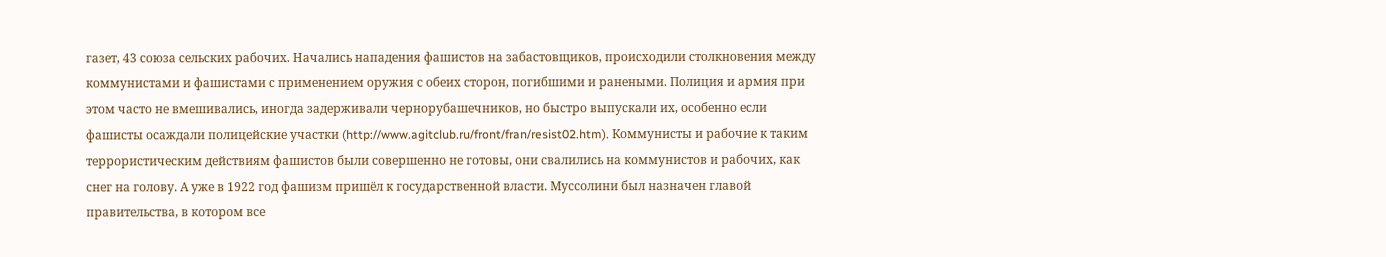газет, 43 союза сельских рабочих. Начались нападения фашистов на забастовщиков, происходили столкновения между коммунистами и фашистами с применением оружия с обеих сторон, погибшими и ранеными. Полиция и армия при этом часто не вмешивались, иногда задерживали чернорубашечников, но быстро выпускали их, особенно если фашисты осаждали полицейские участки (http://www.agitclub.ru/front/fran/resist02.htm). Коммунисты и рабочие к таким террористическим действиям фашистов были совершенно не готовы, они свалились на коммунистов и рабочих, как снег на голову. А уже в 1922 год фашизм пришёл к государственной власти. Муссолини был назначен главой правительства, в котором все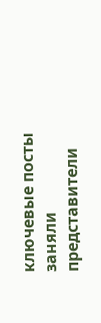ключевые посты заняли представители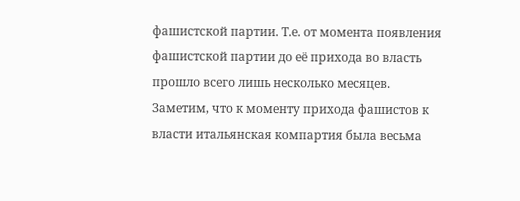фашистской партии. Т.е. от момента появления фашистской партии до её прихода во власть прошло всего лишь несколько месяцев.
Заметим, что к моменту прихода фашистов к власти итальянская компартия была весьма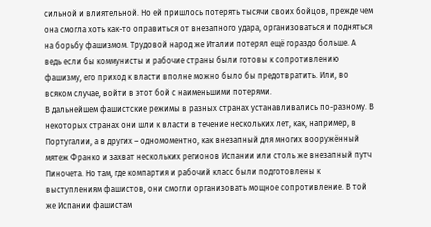сильной и влиятельной. Но ей пришлось потерять тысячи своих бойцов, прежде чем она смогла хоть как-то оправиться от внезапного удара, организоваться и подняться на борьбу фашизмом. Трудовой народ же Италии потерял ещё гораздо больше. А ведь если бы коммунисты и рабочие страны были готовы к сопротивлению фашизму, его приход к власти вполне можно было бы предотвратить. Или, во всяком случае, войти в этот бой с наименьшими потерями.
В дальнейшем фашистские режимы в разных странах устанавливались по-разному. В некоторых странах они шли к власти в течение нескольких лет, как, например, в Португалии, а в других – одномоментно, как внезапный для многих вооружённый мятеж Франко и захват нескольких регионов Испании или столь же внезапный путч Пиночета. Но там, где компартия и рабочий класс были подготовлены к выступлениям фашистов, они смогли организовать мощное сопротивление. В той же Испании фашистам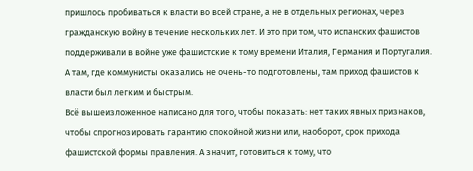пришлось пробиваться к власти во всей стране, а не в отдельных регионах, через гражданскую войну в течение нескольких лет. И это при том, что испанских фашистов поддерживали в войне уже фашистские к тому времени Италия, Германия и Португалия. А там, где коммунисты оказались не очень-то подготовлены, там приход фашистов к власти был легким и быстрым.
Всё вышеизложенное написано для того, чтобы показать: нет таких явных признаков, чтобы спрогнозировать гарантию спокойной жизни или, наоборот, срок прихода фашистской формы правления. А значит, готовиться к тому, что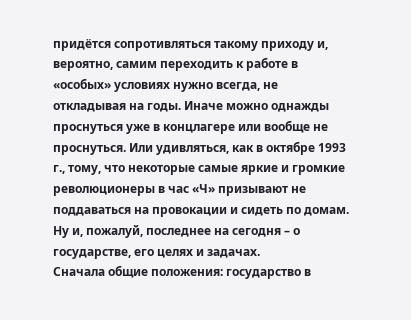придётся сопротивляться такому приходу и, вероятно, самим переходить к работе в «особых» условиях нужно всегда, не откладывая на годы. Иначе можно однажды проснуться уже в концлагере или вообще не проснуться. Или удивляться, как в октябре 1993 г., тому, что некоторые самые яркие и громкие революционеры в час «Ч» призывают не поддаваться на провокации и сидеть по домам.
Ну и, пожалуй, последнее на сегодня – о государстве, его целях и задачах.
Сначала общие положения: государство в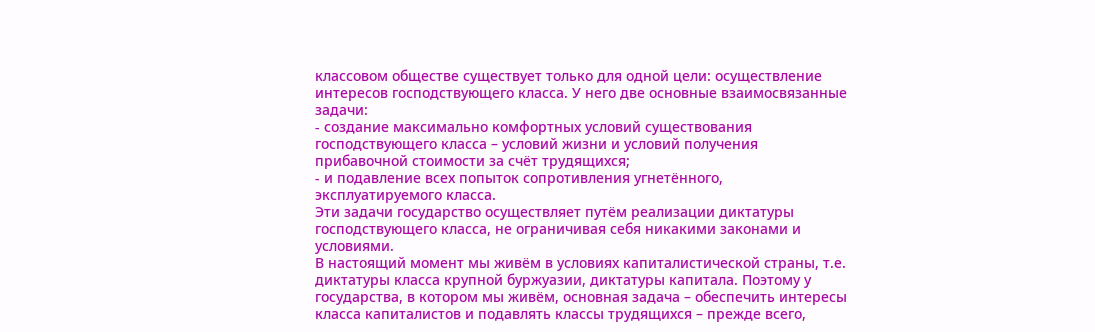классовом обществе существует только для одной цели: осуществление интересов господствующего класса. У него две основные взаимосвязанные задачи:
- создание максимально комфортных условий существования господствующего класса – условий жизни и условий получения прибавочной стоимости за счёт трудящихся;
- и подавление всех попыток сопротивления угнетённого, эксплуатируемого класса.
Эти задачи государство осуществляет путём реализации диктатуры господствующего класса, не ограничивая себя никакими законами и условиями.
В настоящий момент мы живём в условиях капиталистической страны, т.е. диктатуры класса крупной буржуазии, диктатуры капитала. Поэтому у государства, в котором мы живём, основная задача – обеспечить интересы класса капиталистов и подавлять классы трудящихся – прежде всего,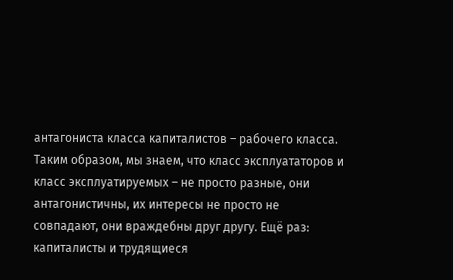антагониста класса капиталистов – рабочего класса. Таким образом, мы знаем, что класс эксплуататоров и класс эксплуатируемых – не просто разные, они антагонистичны, их интересы не просто не совпадают, они враждебны друг другу. Ещё раз: капиталисты и трудящиеся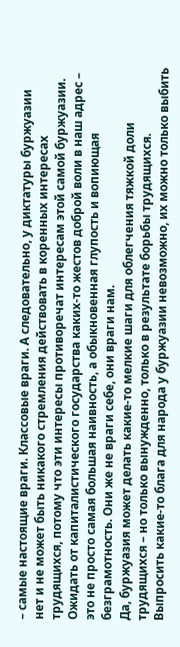– самые настоящие враги. Классовые враги. А следовательно, у диктатуры буржуазии нет и не может быть никакого стремления действовать в коренных интересах трудящихся, потому что эти интересы противоречат интересам этой самой буржуазии. Ожидать от капиталистического государства каких-то жестов доброй воли в наш адрес – это не просто самая большая наивность, а обыкновенная глупость и вопиющая безграмотность. Они же не враги себе, они враги нам.
Да, буржуазия может делать какие-то мелкие шаги для облегчения тяжкой доли трудящихся – но только вынужденно, только в результате борьбы трудящихся. Выпросить какие-то блага для народа у буржуазии невозможно, их можно только выбить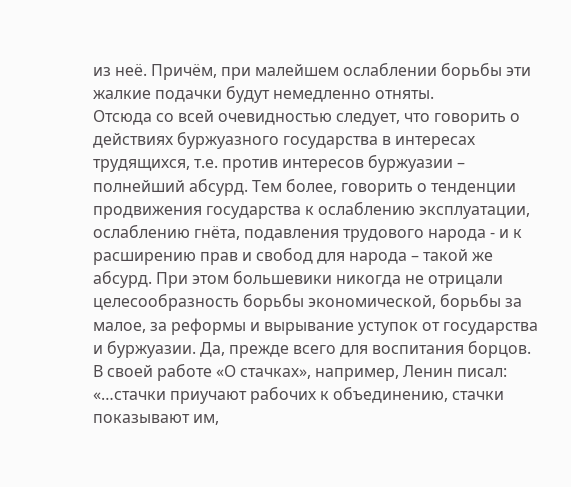из неё. Причём, при малейшем ослаблении борьбы эти жалкие подачки будут немедленно отняты.
Отсюда со всей очевидностью следует, что говорить о действиях буржуазного государства в интересах трудящихся, т.е. против интересов буржуазии – полнейший абсурд. Тем более, говорить о тенденции продвижения государства к ослаблению эксплуатации, ослаблению гнёта, подавления трудового народа - и к расширению прав и свобод для народа – такой же абсурд. При этом большевики никогда не отрицали целесообразность борьбы экономической, борьбы за малое, за реформы и вырывание уступок от государства и буржуазии. Да, прежде всего для воспитания борцов. В своей работе «О стачках», например, Ленин писал: «…стачки приучают рабочих к объединению, стачки показывают им,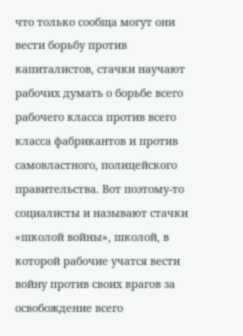что только сообща могут они вести борьбу против капиталистов, стачки научают рабочих думать о борьбе всего рабочего класса против всего класса фабрикантов и против самовластного, полицейского правительства. Вот поэтому-то социалисты и называют стачки «школой войны», школой, в которой рабочие учатся вести войну против своих врагов за освобождение всего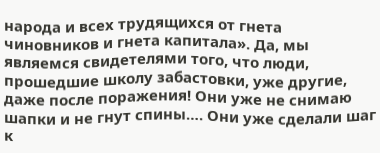народа и всех трудящихся от гнета чиновников и гнета капитала». Да, мы являемся свидетелями того, что люди, прошедшие школу забастовки, уже другие, даже после поражения! Они уже не снимаю шапки и не гнут спины…. Они уже сделали шаг к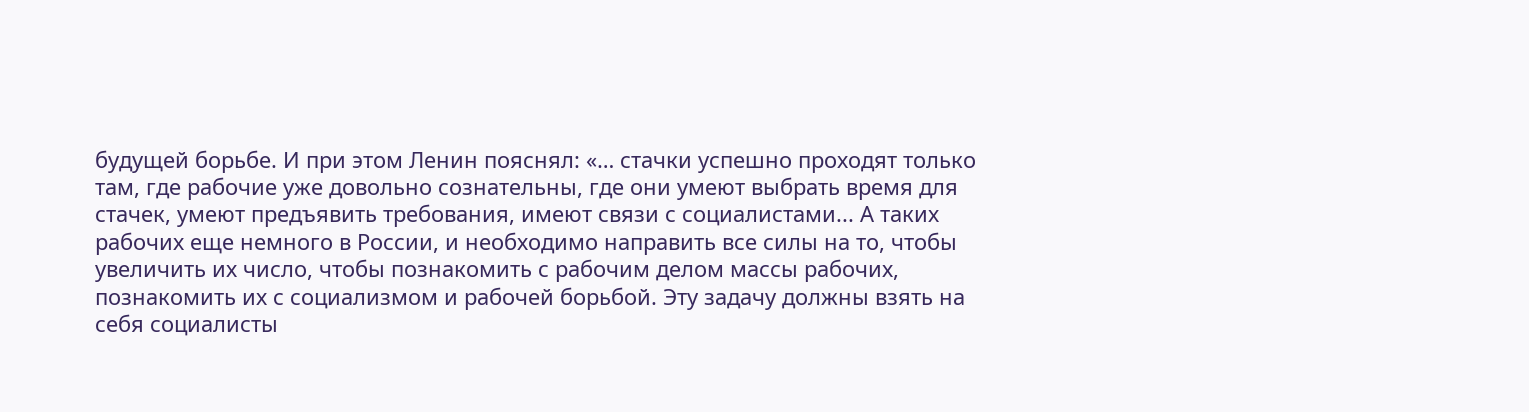будущей борьбе. И при этом Ленин пояснял: «… стачки успешно проходят только там, где рабочие уже довольно сознательны, где они умеют выбрать время для стачек, умеют предъявить требования, имеют связи с социалистами... А таких рабочих еще немного в России, и необходимо направить все силы на то, чтобы увеличить их число, чтобы познакомить с рабочим делом массы рабочих, познакомить их с социализмом и рабочей борьбой. Эту задачу должны взять на себя социалисты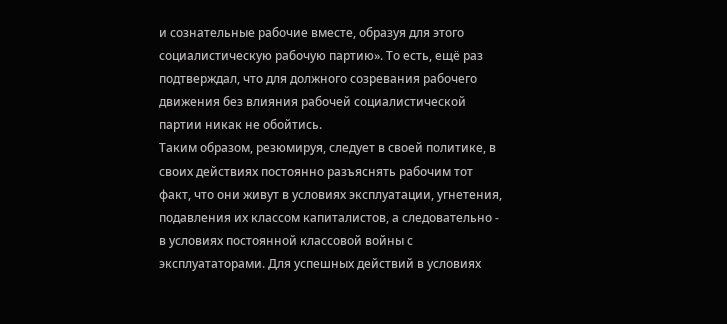и сознательные рабочие вместе, образуя для этого социалистическую рабочую партию». То есть, ещё раз подтверждал, что для должного созревания рабочего движения без влияния рабочей социалистической партии никак не обойтись.
Таким образом, резюмируя, следует в своей политике, в своих действиях постоянно разъяснять рабочим тот факт, что они живут в условиях эксплуатации, угнетения, подавления их классом капиталистов, а следовательно - в условиях постоянной классовой войны с эксплуататорами. Для успешных действий в условиях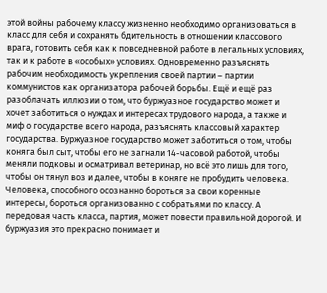этой войны рабочему классу жизненно необходимо организоваться в класс для себя и сохранять бдительность в отношении классового врага, готовить себя как к повседневной работе в легальных условиях, так и к работе в «особых» условиях. Одновременно разъяснять рабочим необходимость укрепления своей партии – партии коммунистов как организатора рабочей борьбы. Ещё и ещё раз разоблачать иллюзии о том, что буржуазное государство может и хочет заботиться о нуждах и интересах трудового народа, а также и миф о государстве всего народа, разъяснять классовый характер государства. Буржуазное государство может заботиться о том, чтобы коняга был сыт, чтобы его не загнали 14-часовой работой, чтобы меняли подковы и осматривал ветеринар, но всё это лишь для того, чтобы он тянул воз и далее, чтобы в коняге не пробудить человека. Человека, способного осознанно бороться за свои коренные интересы, бороться организованно с собратьями по классу. А передовая часть класса, партия, может повести правильной дорогой. И буржуазия это прекрасно понимает и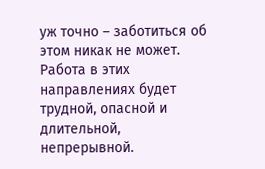уж точно – заботиться об этом никак не может.
Работа в этих направлениях будет трудной, опасной и длительной, непрерывной.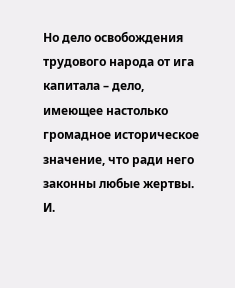Но дело освобождения трудового народа от ига капитала – дело, имеющее настолько громадное историческое значение, что ради него законны любые жертвы.
И.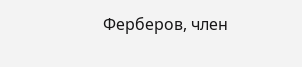Ферберов, член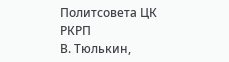Политсовета ЦК РКРП
В. Тюлькин,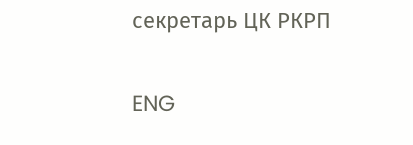секретарь ЦК РКРП

ENG